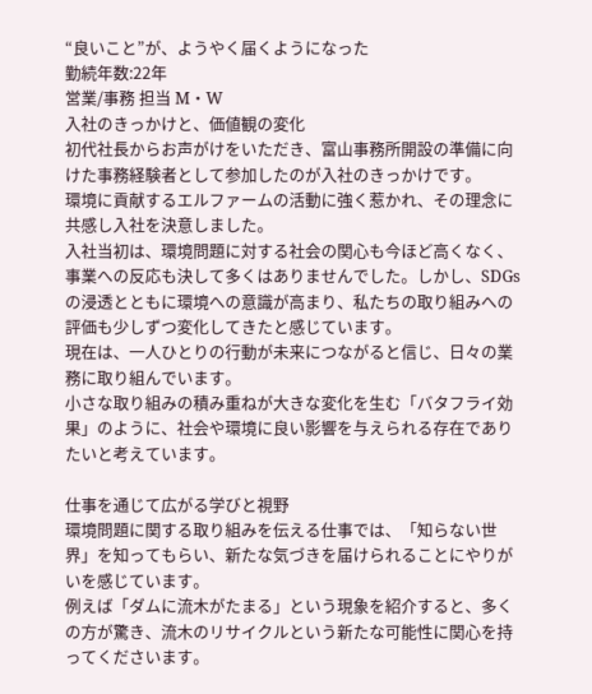“良いこと”が、ようやく届くようになった
勤続年数:22年
営業/事務 担当 M・W
入社のきっかけと、価値観の変化
初代社長からお声がけをいただき、富山事務所開設の準備に向けた事務経験者として参加したのが入社のきっかけです。
環境に貢献するエルファームの活動に強く惹かれ、その理念に共感し入社を決意しました。
入社当初は、環境問題に対する社会の関心も今ほど高くなく、事業への反応も決して多くはありませんでした。しかし、SDGsの浸透とともに環境への意識が高まり、私たちの取り組みへの評価も少しずつ変化してきたと感じています。
現在は、一人ひとりの行動が未来につながると信じ、日々の業務に取り組んでいます。
小さな取り組みの積み重ねが大きな変化を生む「バタフライ効果」のように、社会や環境に良い影響を与えられる存在でありたいと考えています。

仕事を通じて広がる学びと視野
環境問題に関する取り組みを伝える仕事では、「知らない世界」を知ってもらい、新たな気づきを届けられることにやりがいを感じています。
例えば「ダムに流木がたまる」という現象を紹介すると、多くの方が驚き、流木のリサイクルという新たな可能性に関心を持ってくださいます。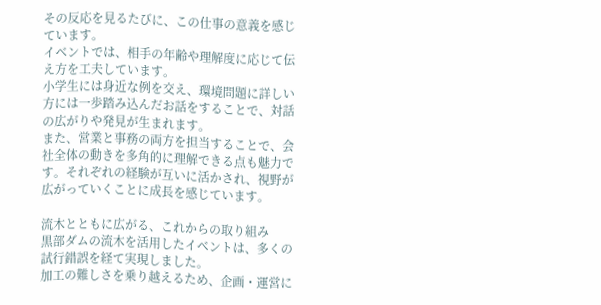その反応を見るたびに、この仕事の意義を感じています。
イベントでは、相手の年齢や理解度に応じて伝え方を工夫しています。
小学生には身近な例を交え、環境問題に詳しい方には一歩踏み込んだお話をすることで、対話の広がりや発見が生まれます。
また、営業と事務の両方を担当することで、会社全体の動きを多角的に理解できる点も魅力です。それぞれの経験が互いに活かされ、視野が広がっていくことに成長を感じています。

流木とともに広がる、これからの取り組み
黒部ダムの流木を活用したイベントは、多くの試行錯誤を経て実現しました。
加工の難しさを乗り越えるため、企画・運営に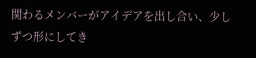関わるメンバーがアイデアを出し合い、少しずつ形にしてき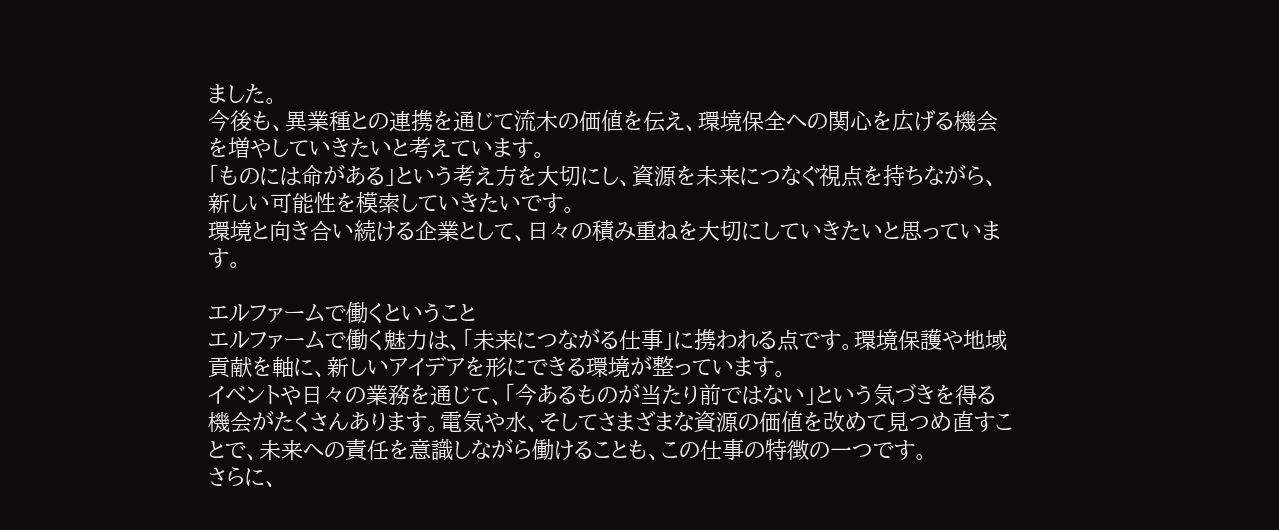ました。
今後も、異業種との連携を通じて流木の価値を伝え、環境保全への関心を広げる機会を増やしていきたいと考えています。
「ものには命がある」という考え方を大切にし、資源を未来につなぐ視点を持ちながら、新しい可能性を模索していきたいです。
環境と向き合い続ける企業として、日々の積み重ねを大切にしていきたいと思っています。

エルファームで働くということ
エルファームで働く魅力は、「未来につながる仕事」に携われる点です。環境保護や地域貢献を軸に、新しいアイデアを形にできる環境が整っています。
イベントや日々の業務を通じて、「今あるものが当たり前ではない」という気づきを得る機会がたくさんあります。電気や水、そしてさまざまな資源の価値を改めて見つめ直すことで、未来への責任を意識しながら働けることも、この仕事の特徴の一つです。
さらに、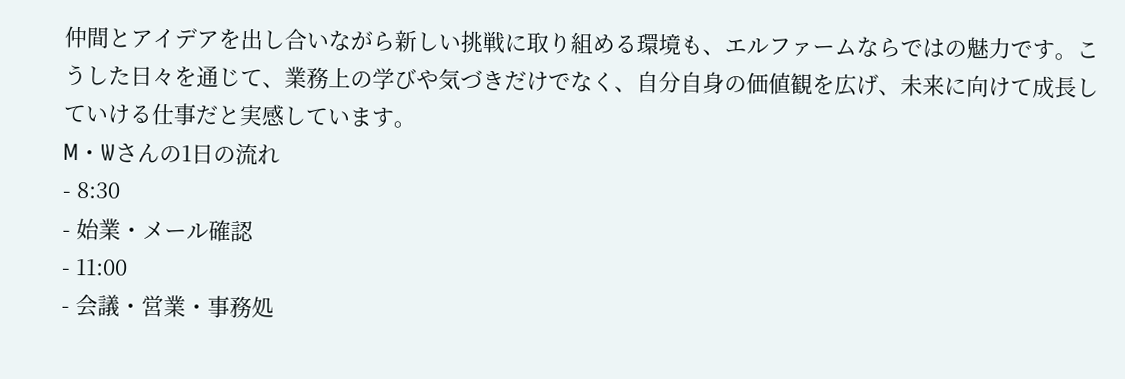仲間とアイデアを出し合いながら新しい挑戦に取り組める環境も、エルファームならではの魅力です。こうした日々を通じて、業務上の学びや気づきだけでなく、自分自身の価値観を広げ、未来に向けて成長していける仕事だと実感しています。
M・Wさんの1日の流れ
- 8:30
- 始業・メール確認
- 11:00
- 会議・営業・事務処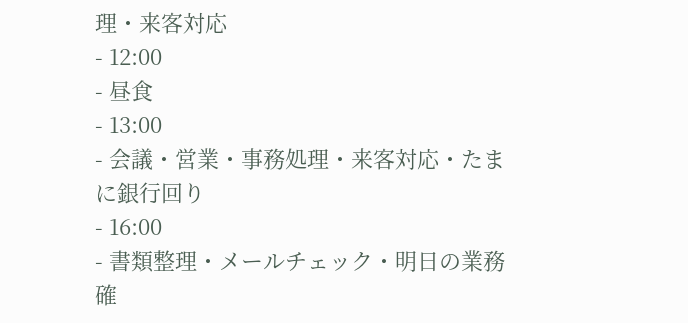理・来客対応
- 12:00
- 昼食
- 13:00
- 会議・営業・事務処理・来客対応・たまに銀行回り
- 16:00
- 書類整理・メールチェック・明日の業務確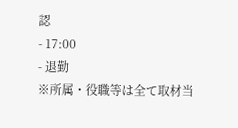認
- 17:00
- 退勤
※所属・役職等は全て取材当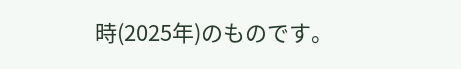時(2025年)のものです。